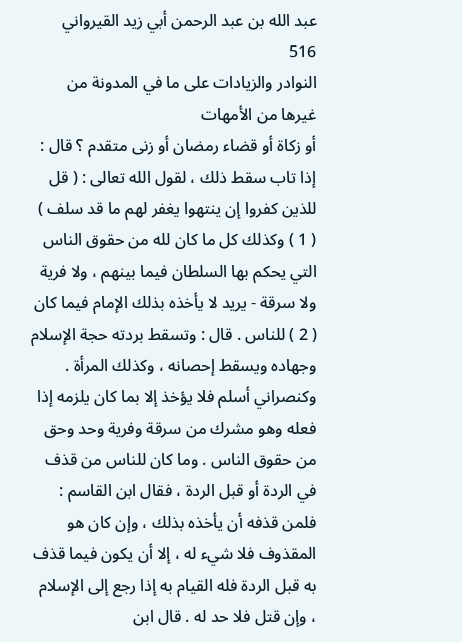عبد الله بن عبد الرحمن أبي زيد القيرواني
516
النوادر والزيادات على ما في المدونة من غيرها من الأمهات
أو زكاة أو قضاء رمضان أو زنى متقدم ؟ قال : إذا تاب سقط ذلك ، لقول الله تعالى : ( قل للذين كفروا إن ينتهوا يغفر لهم ما قد سلف ) ( 1 ) وكذلك كل ما كان لله من حقوق الناس التي يحكم بها السلطان فيما بينهم ، ولا فرية ولا سرقة - يريد لا يأخذه بذلك الإمام فيما كان ( 2 ) للناس . قال : وتسقط بردته حجة الإسلام وجهاده ويسقط إحصانه ، وكذلك المرأة . وكنصراني أسلم فلا يؤخذ إلا بما كان يلزمه إذا فعله وهو مشرك من سرقة وفرية وحد وحق من حقوق الناس . وما كان للناس من قذف في الردة أو قبل الردة ، فقال ابن القاسم : فلمن قذفه أن يأخذه بذلك ، وإن كان هو المقذوف فلا شيء له ، إلا أن يكون فيما قذف به قبل الردة فله القيام به إذا رجع إلى الإسلام ، وإن قتل فلا حد له . قال ابن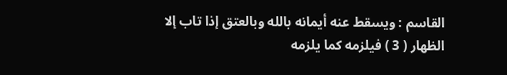القاسم : ويسقط عنه أيمانه بالله وبالعتق إذا تاب إلا الظهار ( 3 ) فيلزمه كما يلزمه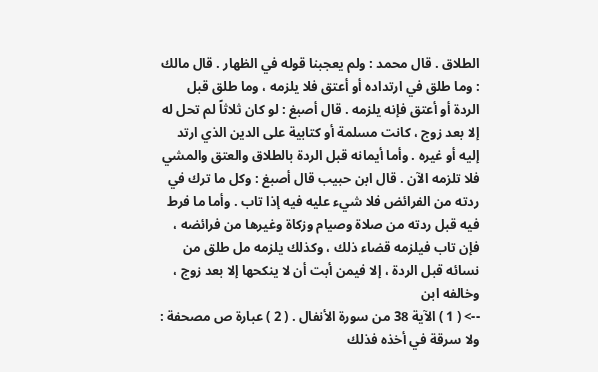الطلاق . قال محمد : ولم يعجبنا قوله في الظهار . قال مالك : وما طلق في ارتداده أو أعتق فلا يلزمه ، وما طلق قبل الردة أو أعتق فإنه يلزمه . قال أصبغ : لو كان ثلاثاً لم تحل له إلا بعد زوج ، كانت مسلمة أو كتابية على الدين الذي ارتد إليه أو غيره . وأما أيمانه قبل الردة بالطلاق والعتق والمشي فلا تلزمه الآن . قال ابن حبيب قال أصبغ : وكل ما ترك في ردته من الفرائض فلا شيء عليه فيه إذا تاب . وأما ما فرط فيه قبل ردته من صلاة وصيام وزكاة وغيرها من فرائضه ، فإن تاب فيلزمه قضاء ذلك ، وكذلك يلزمه مل طلق من نسائه قبل الردة ، إلا فيمن أبت أن لا ينكحها إلا بعد زوج ، وخالفه ابن
--> ( 1 ) الآية 38 من سورة الأنفال . ( 2 ) عبارة ص مصحفة : ولا سرقة في أخذه فذلك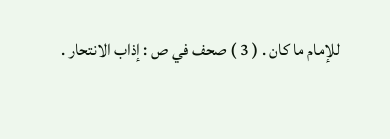للإمام ما كان . ( 3 ) صحف في ص : إذاب الانتحار .